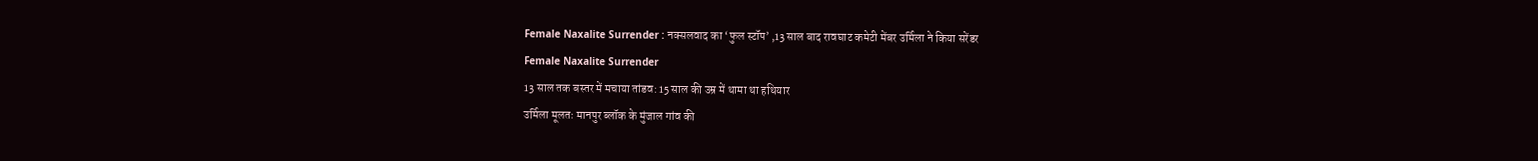Female Naxalite Surrender : नक्सलवाद का ‘फुल स्टॉप’ ,13 साल बाद रावघाट कमेटी मेंबर उर्मिला ने किया सरेंडर
Female Naxalite Surrender
13 साल तक बस्तर में मचाया तांडव: 15 साल की उम्र में थामा था हथियार
उर्मिला मूलतः मानपुर ब्लॉक के मुंजाल गांव की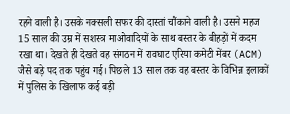रहने वाली है। उसके नक्सली सफर की दास्तां चौंकाने वाली है। उसने महज 15 साल की उम्र में सशस्त्र माओवादियों के साथ बस्तर के बीहड़ों में कदम रखा था। देखते ही देखते वह संगठन में रावघाट एरिया कमेटी मेंबर (ACM) जैसे बड़े पद तक पहुंच गई। पिछले 13 साल तक वह बस्तर के विभिन्न इलाकों में पुलिस के खिलाफ कई बड़ी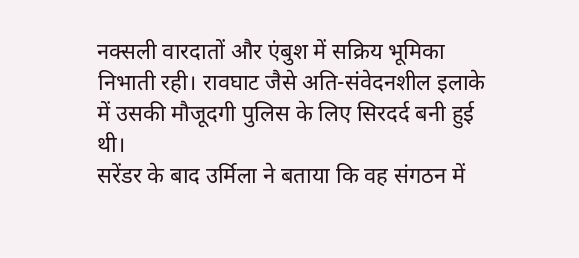नक्सली वारदातों और एंबुश में सक्रिय भूमिका निभाती रही। रावघाट जैसे अति-संवेदनशील इलाके में उसकी मौजूदगी पुलिस के लिए सिरदर्द बनी हुई थी।
सरेंडर के बाद उर्मिला ने बताया कि वह संगठन में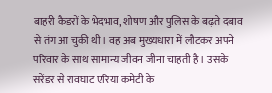बाहरी कैडरों के भेदभाव, शोषण और पुलिस के बढ़ते दबाव से तंग आ चुकी थी। वह अब मुख्यधारा में लौटकर अपने परिवार के साथ सामान्य जीवन जीना चाहती है। उसके सरेंडर से रावघाट एरिया कमेटी के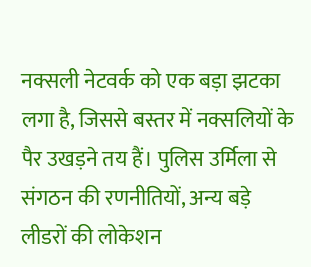नक्सली नेटवर्क को एक बड़ा झटका लगा है, जिससे बस्तर में नक्सलियों के पैर उखड़ने तय हैं। पुलिस उर्मिला से संगठन की रणनीतियों, अन्य बड़े लीडरों की लोकेशन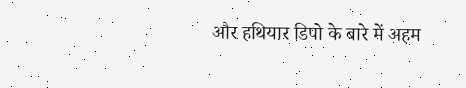और हथियार डिपो के बारे में अहम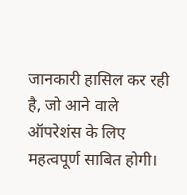जानकारी हासिल कर रही है, जो आने वाले ऑपरेशंस के लिए महत्वपूर्ण साबित होगी।